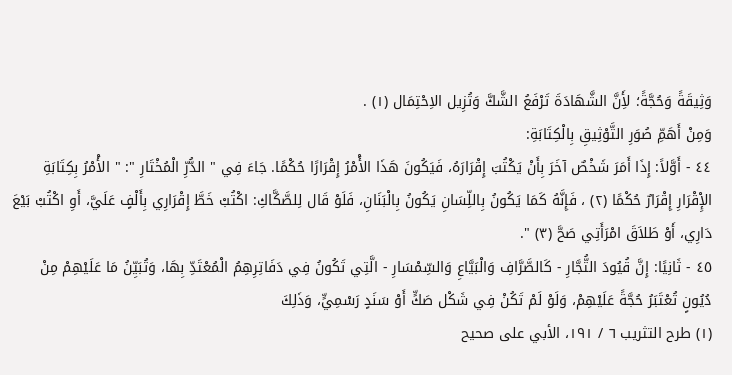وَثِيقَةً وَحُجَّةً؛ لأَِنَّ الشَّهَادَةَ تَرْفَعُ الشَّكَّ وَتُزِيل الاِحْتِمَال (١) .
وَمِنْ أَهَمِّ صُوَرِ التَّوْثِيقِ بِالْكِتَابَةِ:
٤٤ - أَوَّلاً: إِذَا أَمَرَ شَخْصٌ آخَرَ بِأَنْ يَكْتُبَ إِقْرَارَهُ، فَيَكُونَ هَذَا الأَْمْرُ إِقْرَارًا حُكْمًا. جَاءَ فِي " الدُّرِّ الْمُخْتَارِ ": " الأَْمْرُ بِكِتَابَةِ الإِْقْرَارِ إِقْرَارٌ حُكْمًا (٢) ، فَإِنَّهُ كَمَا يَكُونُ بِاللِّسَانِ يَكُونُ بِالْبَنَانِ، فَلَوْ قَال لِلصَّكَّاكِ: اكْتُبْ خَطَّ إِقْرَارِي بِأَلْفٍ عَلَيَّ، أَوِ اكْتُبْ بَيْعَ دَارِي، أَوْ طَلاَقَ امْرَأَتِي صَحَّ (٣) ".
٤٥ - ثَانِيًا: إِنَّ قُيُودَ التُّجَّارِ - كَالصَّرَّافِ وَالْبَيَّاعِ وَالسِّمْسَارِ - الَّتِي تَكُونُ فِي دَفَاتِرِهِمُ الْمُعْتَدِّ بِهَا، وَتُبَيِّنُ مَا عَلَيْهِمْ مِنْ دُيُونٍ تُعْتَبَرُ حُجَّةً عَلَيْهِمْ، وَلَوْ لَمْ تَكُنْ فِي شَكْل صَكٍّ أَوْ سَنَدٍ رَسْمِيٍّ، وَذَلِكَ
(١) طرح التثريب ٦ / ١٩١، الأبي على صحيح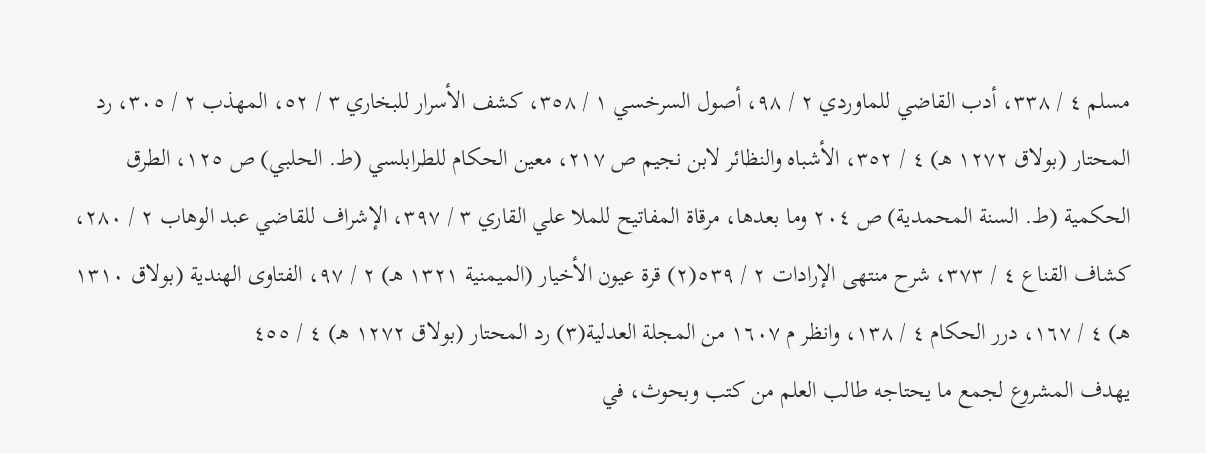مسلم ٤ / ٣٣٨، أدب القاضي للماوردي ٢ / ٩٨، أصول السرخسي ١ / ٣٥٨، كشف الأسرار للبخاري ٣ / ٥٢، المهذب ٢ / ٣٠٥، رد المحتار (بولاق ١٢٧٢ هـ) ٤ / ٣٥٢، الأشباه والنظائر لابن نجيم ص ٢١٧، معين الحكام للطرابلسي (ط. الحلبي) ص ١٢٥، الطرق الحكمية (ط. السنة المحمدية) ص ٢٠٤ وما بعدها، مرقاة المفاتيح للملا علي القاري ٣ / ٣٩٧، الإشراف للقاضي عبد الوهاب ٢ / ٢٨٠، كشاف القناع ٤ / ٣٧٣، شرح منتهى الإرادات ٢ / ٥٣٩(٢) قرة عيون الأخيار (الميمنية ١٣٢١ هـ) ٢ / ٩٧، الفتاوى الهندية (بولاق ١٣١٠ هـ) ٤ / ١٦٧، درر الحكام ٤ / ١٣٨، وانظر م ١٦٠٧ من المجلة العدلية(٣) رد المحتار (بولاق ١٢٧٢ هـ) ٤ / ٤٥٥
يهدف المشروع لجمع ما يحتاجه طالب العلم من كتب وبحوث، في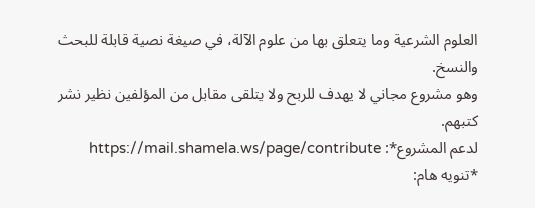العلوم الشرعية وما يتعلق بها من علوم الآلة، في صيغة نصية قابلة للبحث والنسخ.
وهو مشروع مجاني لا يهدف للربح ولا يتلقى مقابل من المؤلفين نظير نشر كتبهم.
لدعم المشروع*: https://mail.shamela.ws/page/contribute
*تنويه هام: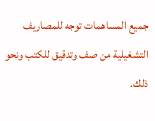جميع المساهمات توجه للمصاريف التشغيلية من صف وتدقيق للكتب ونحو ذلك.